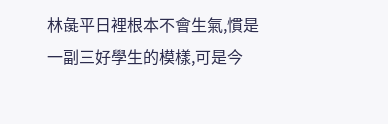林彘平日裡根本不會生氣,慣是一副三好學生的模樣,可是今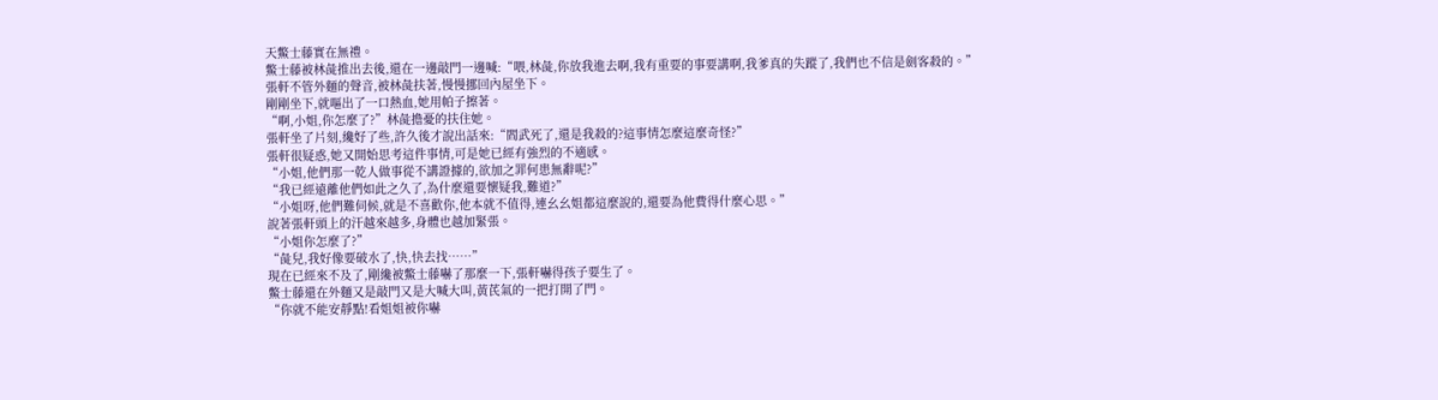天鱉士藤實在無禮。
鱉士藤被林彘推出去後,還在一邊敲門一邊喊:“喂,林彘,你放我進去啊,我有重要的事要講啊,我爹真的失蹤了,我們也不信是劍客殺的。”
張軒不管外麵的聲音,被林彘扶著,慢慢挪回內屋坐下。
剛剛坐下,就嘔出了一口熱血,她用帕子擦著。
“啊,小姐,你怎麼了?”林彘擔憂的扶住她。
張軒坐了片刻,纔好了些,許久後才說出話來:“閻武死了,還是我殺的?這事情怎麼這麼奇怪?”
張軒很疑惑,她又開始思考這件事情,可是她已經有強烈的不適感。
“小姐,他們那一乾人做事從不講證據的,欲加之罪何患無辭呢?”
“我已經遠離他們如此之久了,為什麼還要懷疑我,難道?”
“小姐呀,他們難伺候,就是不喜歡你,他本就不值得,連幺幺姐都這麼說的,還要為他費得什麼心思。”
說著張軒頭上的汗越來越多,身體也越加緊張。
“小姐你怎麼了?”
“彘兒,我好像要破水了,快,快去找……”
現在已經來不及了,剛纔被鱉士藤嚇了那麼一下,張軒嚇得孩子要生了。
鱉士藤還在外麵又是敲門又是大喊大叫,黃芪氣的一把打開了門。
“你就不能安靜點!看姐姐被你嚇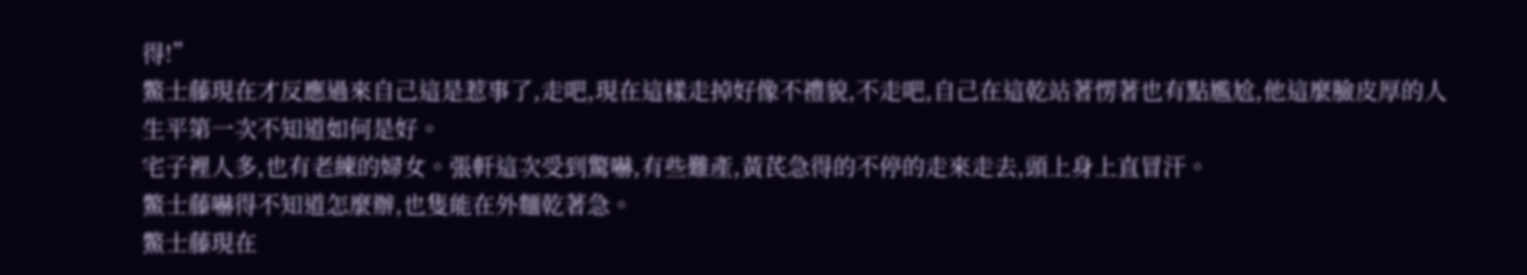得!”
鱉士藤現在才反應過來自己這是惹事了,走吧,現在這樣走掉好像不禮貌,不走吧,自己在這乾站著愣著也有點尷尬,他這麼臉皮厚的人生平第一次不知道如何是好。
宅子裡人多,也有老練的婦女。張軒這次受到驚嚇,有些難產,黃芪急得的不停的走來走去,頭上身上直冒汗。
鱉士藤嚇得不知道怎麼辦,也隻能在外麵乾著急。
鱉士藤現在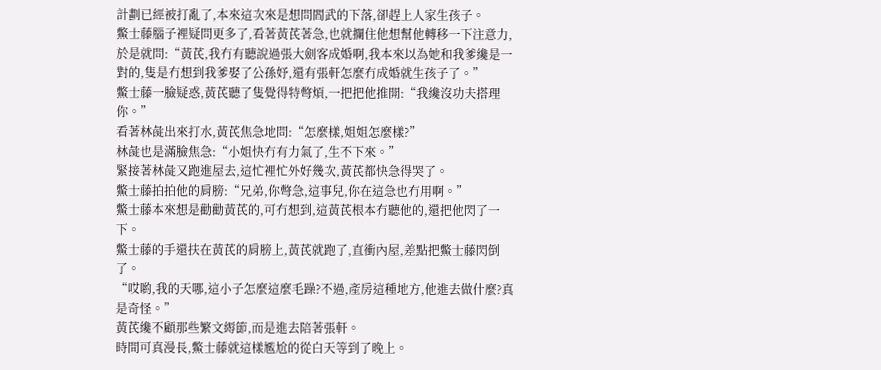計劃已經被打亂了,本來這次來是想問閻武的下落,卻趕上人家生孩子。
鱉士藤腦子裡疑問更多了,看著黃芪著急,也就攔住他想幫他轉移一下注意力,於是就問:“黃芪,我冇有聽說過張大劍客成婚啊,我本來以為她和我爹纔是一對的,隻是冇想到我爹娶了公孫妤,還有張軒怎麼冇成婚就生孩子了。”
鱉士藤一臉疑惑,黃芪聽了隻覺得特彆煩,一把把他推開:“我纔沒功夫搭理你。”
看著林彘出來打水,黃芪焦急地問:“怎麼樣,姐姐怎麼樣?”
林彘也是滿臉焦急:“小姐快冇有力氣了,生不下來。”
緊接著林彘又跑進屋去,這忙裡忙外好幾次,黃芪都快急得哭了。
鱉士藤拍拍他的肩膀:“兄弟,你彆急,這事兒,你在這急也冇用啊。”
鱉士藤本來想是勸勸黃芪的,可冇想到,這黃芪根本冇聽他的,還把他閃了一下。
鱉士藤的手還扶在黃芪的肩膀上,黃芪就跑了,直衝內屋,差點把鱉士藤閃倒了。
“哎喲,我的天哪,這小子怎麼這麼毛躁?不過,產房這種地方,他進去做什麼?真是奇怪。”
黃芪纔不顧那些繁文縟節,而是進去陪著張軒。
時間可真漫長,鱉士藤就這樣尷尬的從白天等到了晚上。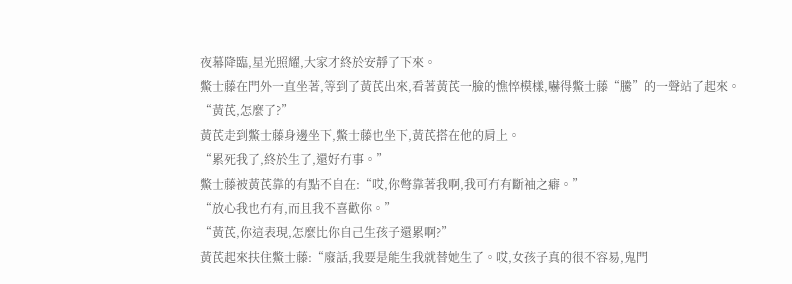夜幕降臨,星光照耀,大家才終於安靜了下來。
鱉士藤在門外一直坐著,等到了黃芪出來,看著黃芪一臉的憔悴模樣,嚇得鱉士藤“騰”的一聲站了起來。
“黃芪,怎麼了?”
黃芪走到鱉士藤身邊坐下,鱉士藤也坐下,黃芪搭在他的肩上。
“累死我了,終於生了,還好冇事。”
鱉士藤被黃芪靠的有點不自在:“哎,你彆靠著我啊,我可冇有斷袖之癖。”
“放心我也冇有,而且我不喜歡你。”
“黃芪,你這表現,怎麼比你自己生孩子還累啊?”
黃芪起來扶住鱉士藤:“廢話,我要是能生我就替她生了。哎,女孩子真的很不容易,鬼門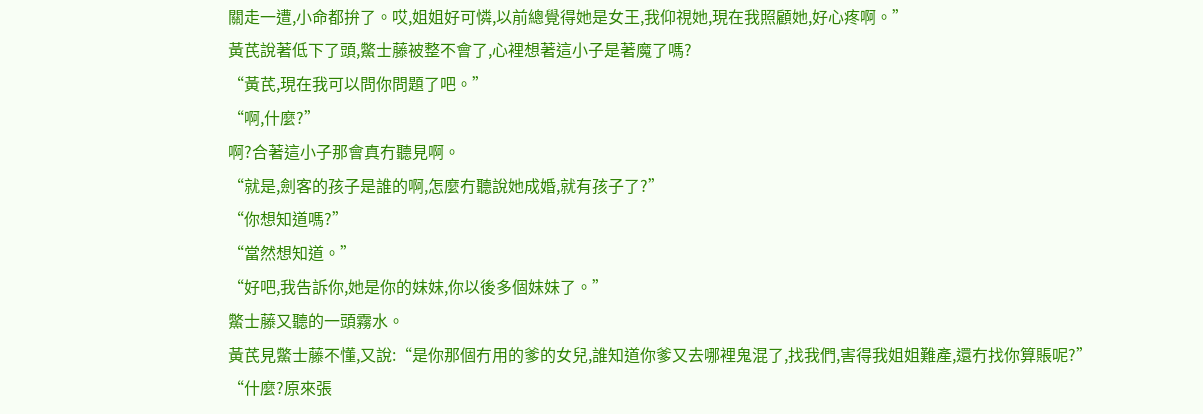關走一遭,小命都拚了。哎,姐姐好可憐,以前總覺得她是女王,我仰視她,現在我照顧她,好心疼啊。”
黃芪說著低下了頭,鱉士藤被整不會了,心裡想著這小子是著魔了嗎?
“黃芪,現在我可以問你問題了吧。”
“啊,什麼?”
啊?合著這小子那會真冇聽見啊。
“就是,劍客的孩子是誰的啊,怎麼冇聽說她成婚,就有孩子了?”
“你想知道嗎?”
“當然想知道。”
“好吧,我告訴你,她是你的妹妹,你以後多個妹妹了。”
鱉士藤又聽的一頭霧水。
黃芪見鱉士藤不懂,又說:“是你那個冇用的爹的女兒,誰知道你爹又去哪裡鬼混了,找我們,害得我姐姐難產,還冇找你算賬呢?”
“什麼?原來張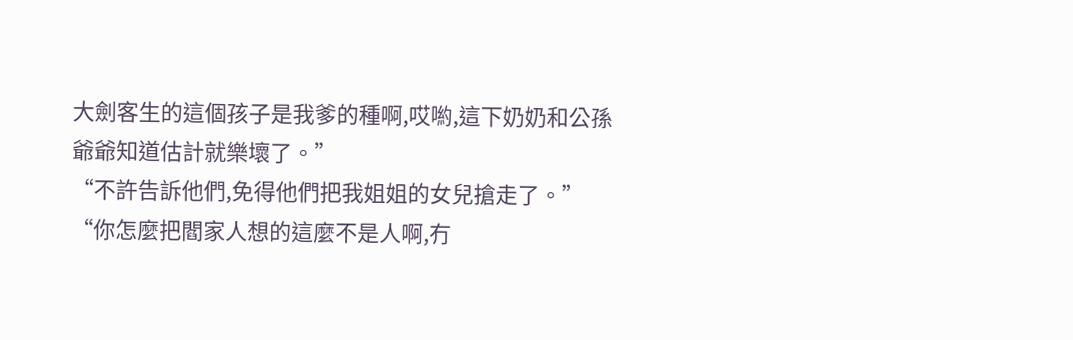大劍客生的這個孩子是我爹的種啊,哎喲,這下奶奶和公孫爺爺知道估計就樂壞了。”
“不許告訴他們,免得他們把我姐姐的女兒搶走了。”
“你怎麼把閻家人想的這麼不是人啊,冇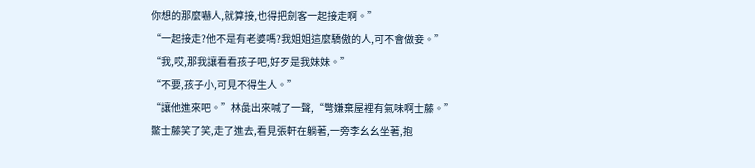你想的那麼嚇人,就算接,也得把劍客一起接走啊。”
“一起接走?他不是有老婆嗎?我姐姐這麼驕傲的人,可不會做妾。”
“我,哎,那我讓看看孩子吧,好歹是我妹妹。”
“不要,孩子小,可見不得生人。”
“讓他進來吧。”林彘出來喊了一聲,“彆嫌棄屋裡有氣味啊士藤。”
鱉士藤笑了笑,走了進去,看見張軒在躺著,一旁李幺幺坐著,抱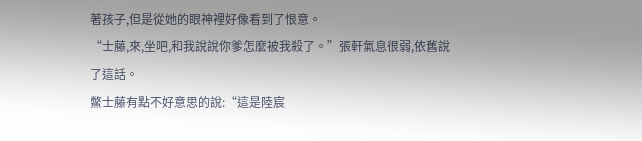著孩子,但是從她的眼神裡好像看到了恨意。
“士藤,來,坐吧,和我說說你爹怎麼被我殺了。”張軒氣息很弱,依舊說了這話。
鱉士藤有點不好意思的說:“這是陸宸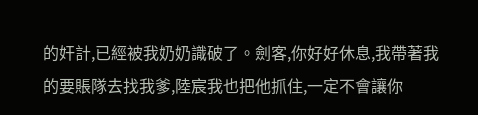的奸計,已經被我奶奶識破了。劍客,你好好休息,我帶著我的要賬隊去找我爹,陸宸我也把他抓住,一定不會讓你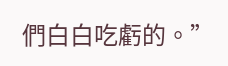們白白吃虧的。”